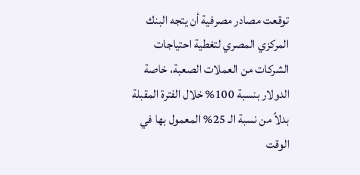توقعت مصادر مصرفية أن يتجه البنك المركزي المصري لتغطية احتياجات الشركات من العملات الصعبة، خاصة الدولار بنسبة 100% خلال الفترة المقبلة بدلاً من نسبة الـ 25% المعمول بها في الوقت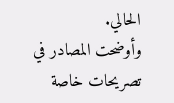الحالي.
وأوضحت المصادر في تصريحات خاصة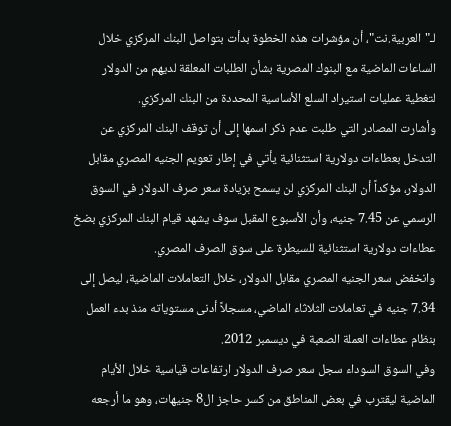لـ"العربية.نت"، أن مؤشرات هذه الخطوة بدأت بتواصل البنك المركزي خلال الساعات الماضية مع البنوك المصرية بشأن الطلبات المعلقة لديهم من الدولار لتغطية عمليات استيراد السلع الأساسية المحددة من البنك المركزي.
وأشارت المصادر التي طلبت عدم ذكر اسمها إلى أن توقف البنك المركزي عن التدخل بعطاءات دولارية استثنائية يأتي في إطار تعويم الجنيه المصري مقابل الدولار، مؤكداً أن البنك المركزي لن يسمح بزيادة سعر صرف الدولار في السوق الرسمي عن 7.45 جنيه، وأن الأسبوع المقبل سوف يشهد قيام البنك المركزي بضخ عطاءات دولارية استثنائية للسيطرة على سوق الصرف المصري.
وانخفض سعر الجنيه المصري مقابل الدولار، خلال التعاملات الماضية، ليصل إلى 7.34 جنيه في تعاملات الثلاثاء الماضي، مسجلاً أدنى مستوياته منذ بدء العمل بنظام عطاءات العملة الصعبة في ديسمبر 2012.
وفي السوق السوداء سجل سعر صرف الدولار ارتفاعات قياسية خلال الأيام الماضية ليقترب في بعض المناطق من كسر حاجز ال8 جنيهات، وهو ما أرجعه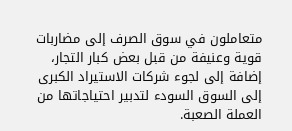متعاملون في سوق الصرف إلى مضاربات قوية وعنيفة من قبل بعض كبار التجار، إضافة إلى لجوء شركات الاستيراد الكبرى إلى السوق السودء لتدبير احتياجاتها من العملة الصعبة.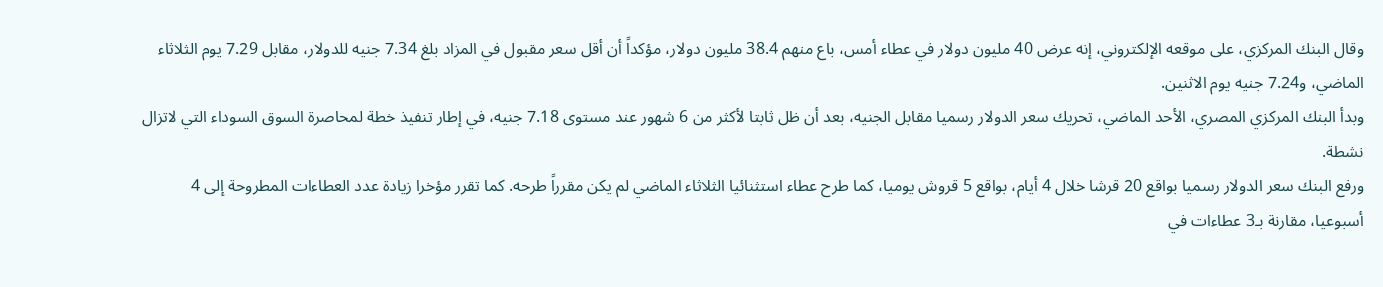وقال البنك المركزي، على موقعه الإلكتروني، إنه عرض 40 مليون دولار في عطاء أمس، باع منهم 38.4 مليون دولار، مؤكداً أن أقل سعر مقبول في المزاد بلغ 7.34 جنيه للدولار، مقابل 7.29 يوم الثلاثاء الماضي، و7.24 جنيه يوم الاثنين.
وبدأ البنك المركزي المصري، الأحد الماضي، تحريك سعر الدولار رسميا مقابل الجنيه، بعد أن ظل ثابتا لأكثر من 6 شهور عند مستوى 7.18 جنيه، في إطار تنفيذ خطة لمحاصرة السوق السوداء التي لاتزال نشطة.
ورفع البنك سعر الدولار رسميا بواقع 20 قرشا خلال 4 أيام، بواقع 5 قروش يوميا، كما طرح عطاء استثنائيا الثلاثاء الماضي لم يكن مقرراً طرحه. كما تقرر مؤخرا زيادة عدد العطاءات المطروحة إلى 4 أسبوعيا، مقارنة بـ3 عطاءات في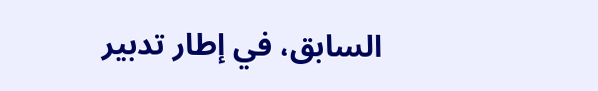السابق، في إطار تدبير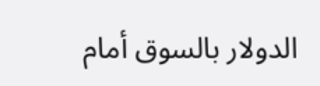الدولار بالسوق أمام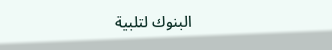البنوك لتلبية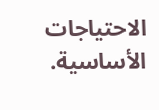الاحتياجات الأساسية.